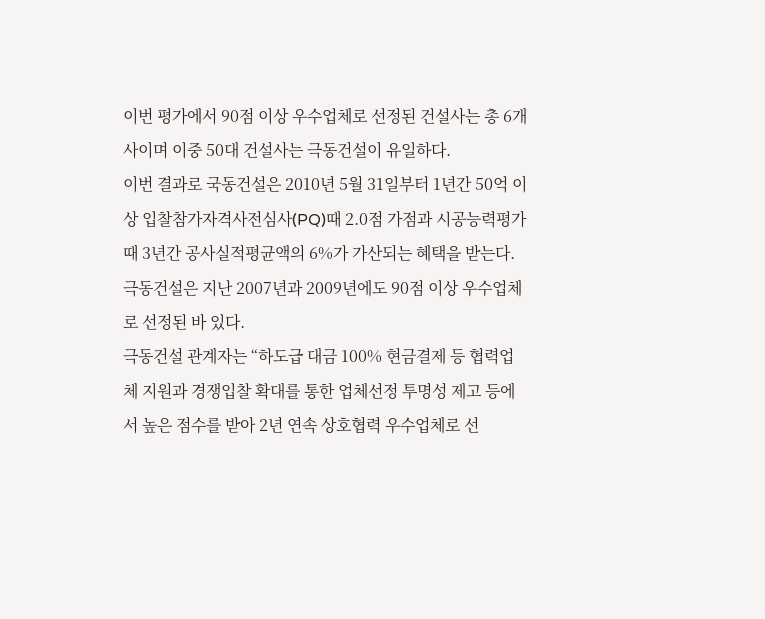이번 평가에서 90점 이상 우수업체로 선정된 건설사는 총 6개사이며 이중 50대 건설사는 극동건설이 유일하다.
이번 결과로 국동건설은 2010년 5월 31일부터 1년간 50억 이상 입찰참가자격사전심사(PQ)때 2.0점 가점과 시공능력평가 때 3년간 공사실적평균액의 6%가 가산되는 혜택을 받는다.
극동건설은 지난 2007년과 2009년에도 90점 이상 우수업체로 선정된 바 있다.
극동건설 관계자는 “하도급 대금 100% 현금결제 등 협력업체 지원과 경쟁입찰 확대를 통한 업체선정 투명성 제고 등에서 높은 점수를 받아 2년 연속 상호협력 우수업체로 선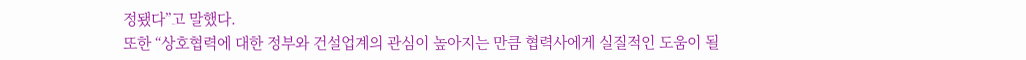정됐다”고 말했다.
또한 “상호협력에 대한 정부와 건설업계의 관심이 높아지는 만큼 협력사에게 실질적인 도움이 될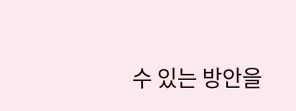수 있는 방안을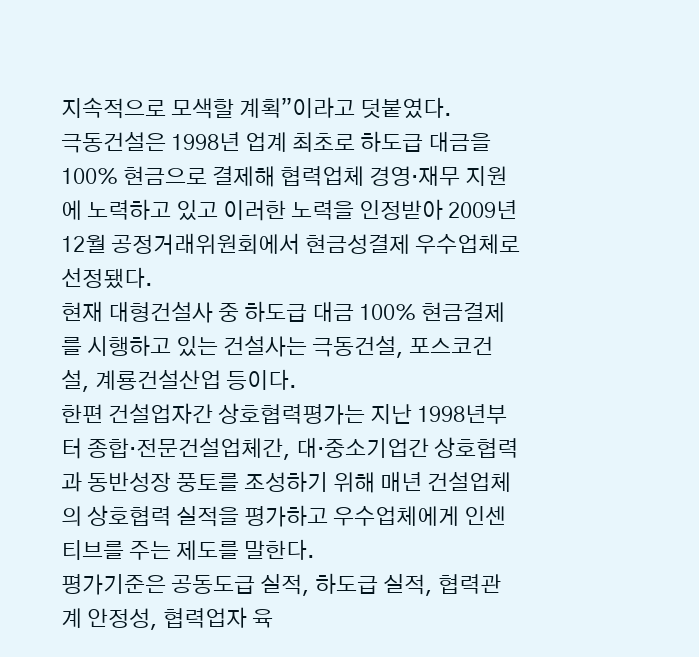지속적으로 모색할 계획”이라고 덧붙였다.
극동건설은 1998년 업계 최초로 하도급 대금을 100% 현금으로 결제해 협력업체 경영·재무 지원에 노력하고 있고 이러한 노력을 인정받아 2009년 12월 공정거래위원회에서 현금성결제 우수업체로 선정됐다.
현재 대형건설사 중 하도급 대금 100% 현금결제를 시행하고 있는 건설사는 극동건설, 포스코건설, 계룡건설산업 등이다.
한편 건설업자간 상호협력평가는 지난 1998년부터 종합·전문건설업체간, 대·중소기업간 상호협력과 동반성장 풍토를 조성하기 위해 매년 건설업체의 상호협력 실적을 평가하고 우수업체에게 인센티브를 주는 제도를 말한다.
평가기준은 공동도급 실적, 하도급 실적, 협력관계 안정성, 협력업자 육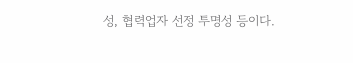성, 협력업자 선정 투명성 등이다.